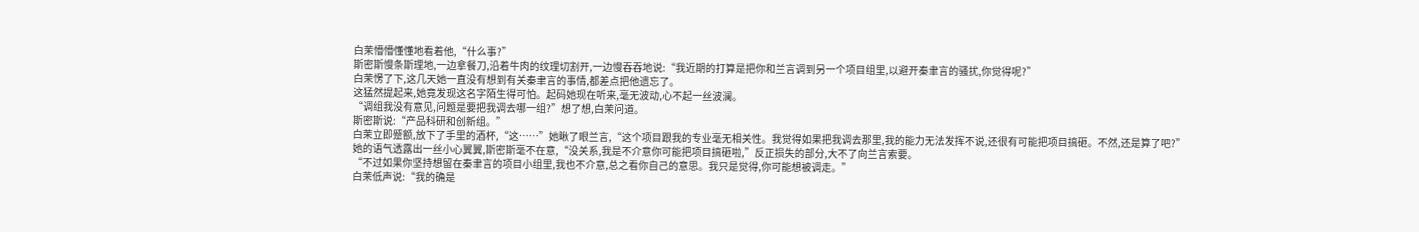白茉懵懵懂懂地看着他,“什么事?”
斯密斯慢条斯理地,一边拿餐刀,沿着牛肉的纹理切割开,一边慢吞吞地说:“我近期的打算是把你和兰言调到另一个项目组里,以避开秦聿言的骚扰,你觉得呢?”
白茉愣了下,这几天她一直没有想到有关秦聿言的事情,都差点把他遗忘了。
这猛然提起来,她竟发现这名字陌生得可怕。起码她现在听来,毫无波动,心不起一丝波澜。
“调组我没有意见,问题是要把我调去哪一组?”想了想,白茉问道。
斯密斯说:“产品科研和创新组。”
白茉立即蹙额,放下了手里的酒杯,“这……”她瞅了眼兰言,“这个项目跟我的专业毫无相关性。我觉得如果把我调去那里,我的能力无法发挥不说,还很有可能把项目搞砸。不然,还是算了吧?”
她的语气透露出一丝小心翼翼,斯密斯毫不在意,“没关系,我是不介意你可能把项目搞砸啦,”反正损失的部分,大不了向兰言索要。
“不过如果你坚持想留在秦聿言的项目小组里,我也不介意,总之看你自己的意思。我只是觉得,你可能想被调走。”
白茉低声说:“我的确是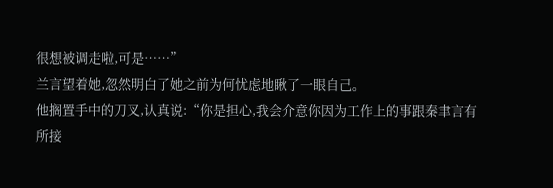很想被调走啦,可是……”
兰言望着她,忽然明白了她之前为何忧虑地瞅了一眼自己。
他搁置手中的刀叉,认真说:“你是担心,我会介意你因为工作上的事跟秦聿言有所接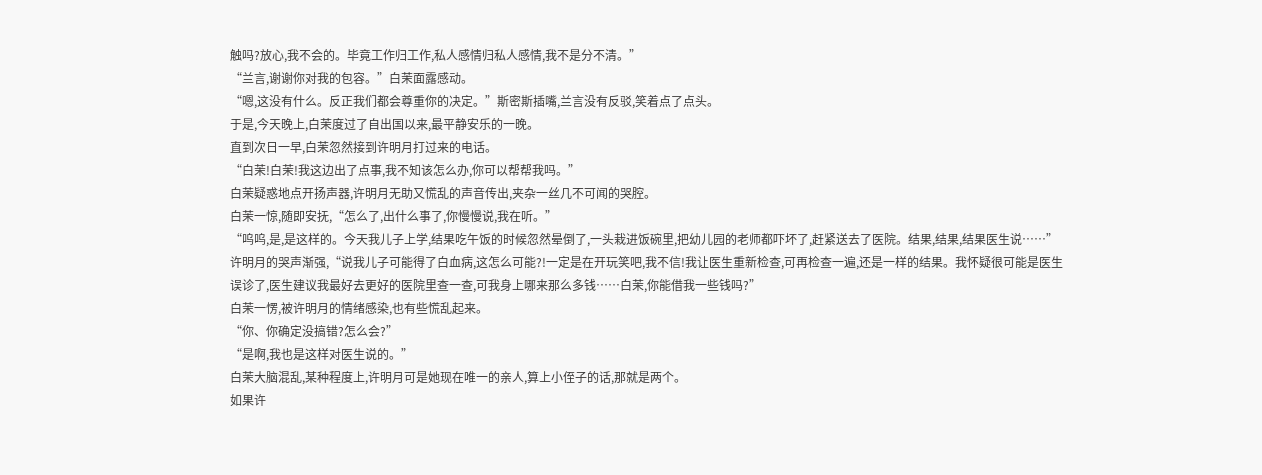触吗?放心,我不会的。毕竟工作归工作,私人感情归私人感情,我不是分不清。”
“兰言,谢谢你对我的包容。”白茉面露感动。
“嗯,这没有什么。反正我们都会尊重你的决定。”斯密斯插嘴,兰言没有反驳,笑着点了点头。
于是,今天晚上,白茉度过了自出国以来,最平静安乐的一晚。
直到次日一早,白茉忽然接到许明月打过来的电话。
“白茉!白茉!我这边出了点事,我不知该怎么办,你可以帮帮我吗。”
白茉疑惑地点开扬声器,许明月无助又慌乱的声音传出,夹杂一丝几不可闻的哭腔。
白茉一惊,随即安抚,“怎么了,出什么事了,你慢慢说,我在听。”
“呜呜,是,是这样的。今天我儿子上学,结果吃午饭的时候忽然晕倒了,一头栽进饭碗里,把幼儿园的老师都吓坏了,赶紧送去了医院。结果,结果,结果医生说……”
许明月的哭声渐强,“说我儿子可能得了白血病,这怎么可能?!一定是在开玩笑吧,我不信!我让医生重新检查,可再检查一遍,还是一样的结果。我怀疑很可能是医生误诊了,医生建议我最好去更好的医院里查一查,可我身上哪来那么多钱……白茉,你能借我一些钱吗?”
白茉一愣,被许明月的情绪感染,也有些慌乱起来。
“你、你确定没搞错?怎么会?”
“是啊,我也是这样对医生说的。”
白茉大脑混乱,某种程度上,许明月可是她现在唯一的亲人,算上小侄子的话,那就是两个。
如果许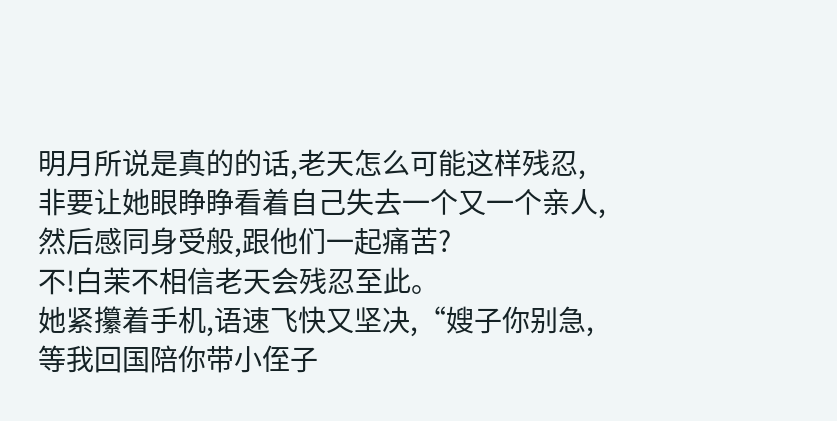明月所说是真的的话,老天怎么可能这样残忍,非要让她眼睁睁看着自己失去一个又一个亲人,然后感同身受般,跟他们一起痛苦?
不!白茉不相信老天会残忍至此。
她紧攥着手机,语速飞快又坚决,“嫂子你别急,等我回国陪你带小侄子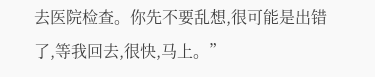去医院检查。你先不要乱想,很可能是出错了,等我回去,很快,马上。”